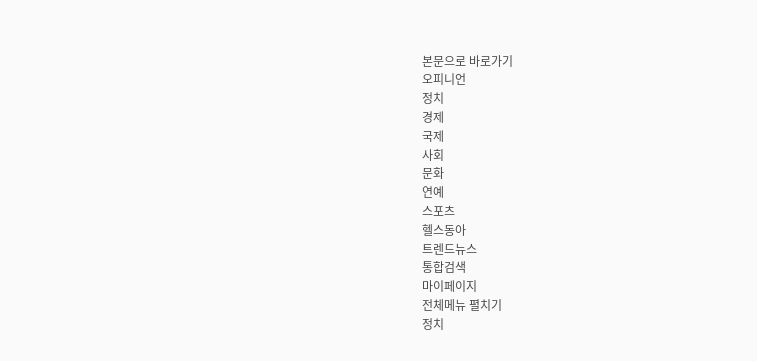본문으로 바로가기
오피니언
정치
경제
국제
사회
문화
연예
스포츠
헬스동아
트렌드뉴스
통합검색
마이페이지
전체메뉴 펼치기
정치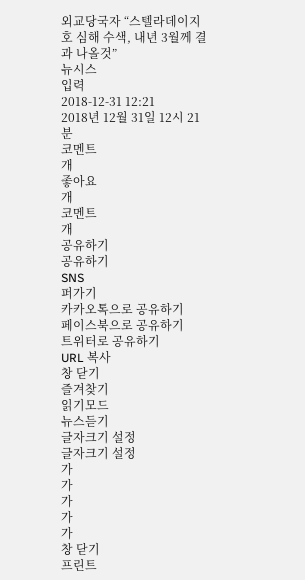외교당국자 “스텔라데이지호 심해 수색, 내년 3월께 결과 나올것”
뉴시스
입력
2018-12-31 12:21
2018년 12월 31일 12시 21분
코멘트
개
좋아요
개
코멘트
개
공유하기
공유하기
SNS
퍼가기
카카오톡으로 공유하기
페이스북으로 공유하기
트위터로 공유하기
URL 복사
창 닫기
즐겨찾기
읽기모드
뉴스듣기
글자크기 설정
글자크기 설정
가
가
가
가
가
창 닫기
프린트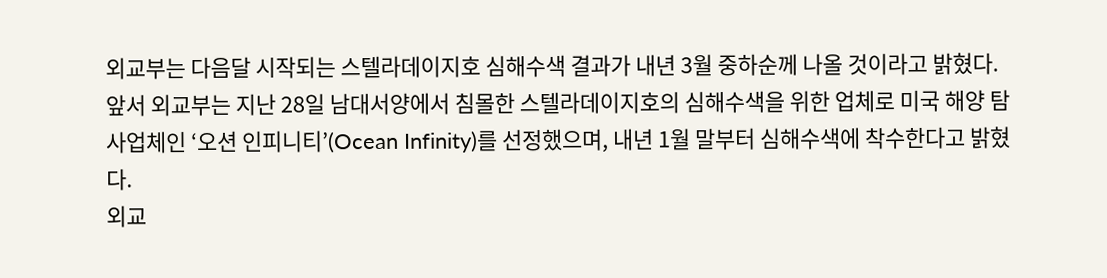외교부는 다음달 시작되는 스텔라데이지호 심해수색 결과가 내년 3월 중하순께 나올 것이라고 밝혔다.
앞서 외교부는 지난 28일 남대서양에서 침몰한 스텔라데이지호의 심해수색을 위한 업체로 미국 해양 탐사업체인 ‘오션 인피니티’(Ocean Infinity)를 선정했으며, 내년 1월 말부터 심해수색에 착수한다고 밝혔다.
외교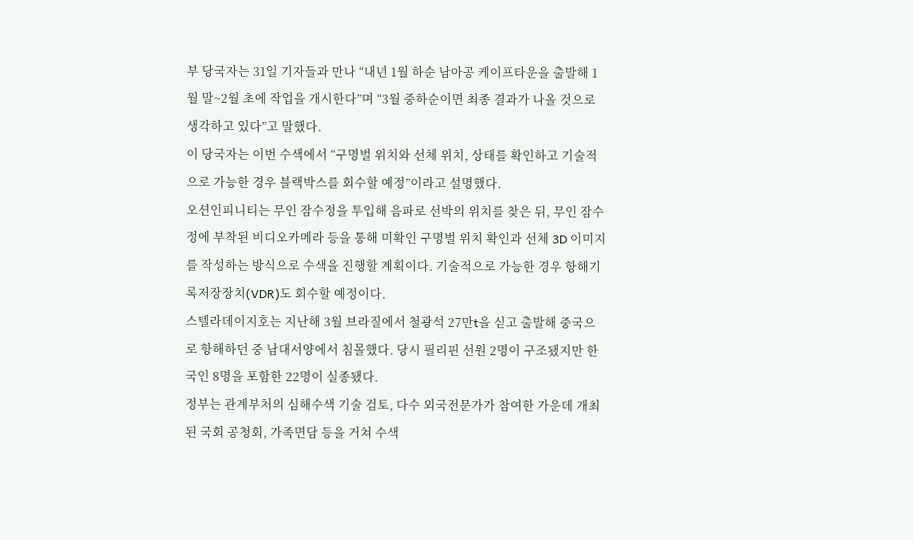부 당국자는 31일 기자들과 만나 “내년 1월 하순 남아공 케이프타운을 출발해 1월 말~2월 초에 작업을 개시한다”며 “3월 중하순이면 최종 결과가 나올 것으로 생각하고 있다”고 말했다.
이 당국자는 이번 수색에서 “구명벌 위치와 선체 위치, 상태를 확인하고 기술적으로 가능한 경우 블랙박스를 회수할 예정”이라고 설명했다.
오션인피니티는 무인 잠수정을 투입해 음파로 선박의 위치를 찾은 뒤, 무인 잠수정에 부착된 비디오카메라 등을 통해 미확인 구명벌 위치 확인과 선체 3D 이미지를 작성하는 방식으로 수색을 진행할 계획이다. 기술적으로 가능한 경우 항해기록저장장치(VDR)도 회수할 예정이다.
스텔라데이지호는 지난해 3월 브라질에서 철광석 27만t을 싣고 출발해 중국으로 항해하던 중 남대서양에서 침몰했다. 당시 필리핀 선원 2명이 구조됐지만 한국인 8명을 포함한 22명이 실종됐다.
정부는 관계부처의 심해수색 기술 검토, 다수 외국전문가가 참여한 가운데 개최된 국회 공청회, 가족면담 등을 거쳐 수색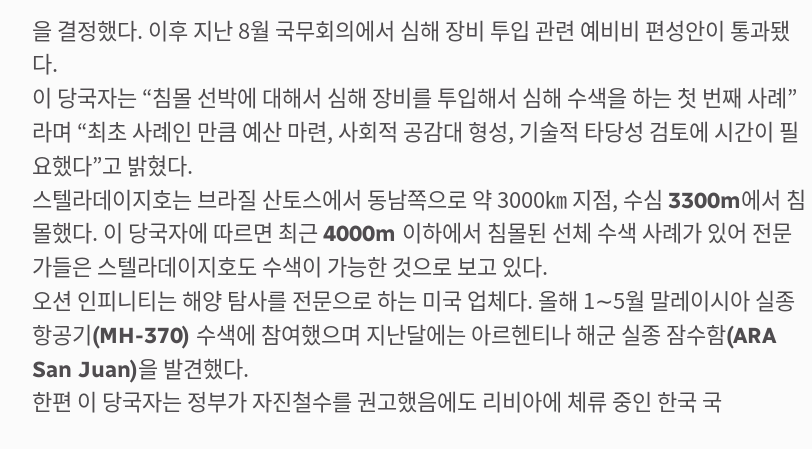을 결정했다. 이후 지난 8월 국무회의에서 심해 장비 투입 관련 예비비 편성안이 통과됐다.
이 당국자는 “침몰 선박에 대해서 심해 장비를 투입해서 심해 수색을 하는 첫 번째 사례”라며 “최초 사례인 만큼 예산 마련, 사회적 공감대 형성, 기술적 타당성 검토에 시간이 필요했다”고 밝혔다.
스텔라데이지호는 브라질 산토스에서 동남쪽으로 약 3000㎞ 지점, 수심 3300m에서 침몰했다. 이 당국자에 따르면 최근 4000m 이하에서 침몰된 선체 수색 사례가 있어 전문가들은 스텔라데이지호도 수색이 가능한 것으로 보고 있다.
오션 인피니티는 해양 탐사를 전문으로 하는 미국 업체다. 올해 1∼5월 말레이시아 실종 항공기(MH-370) 수색에 참여했으며 지난달에는 아르헨티나 해군 실종 잠수함(ARA San Juan)을 발견했다.
한편 이 당국자는 정부가 자진철수를 권고했음에도 리비아에 체류 중인 한국 국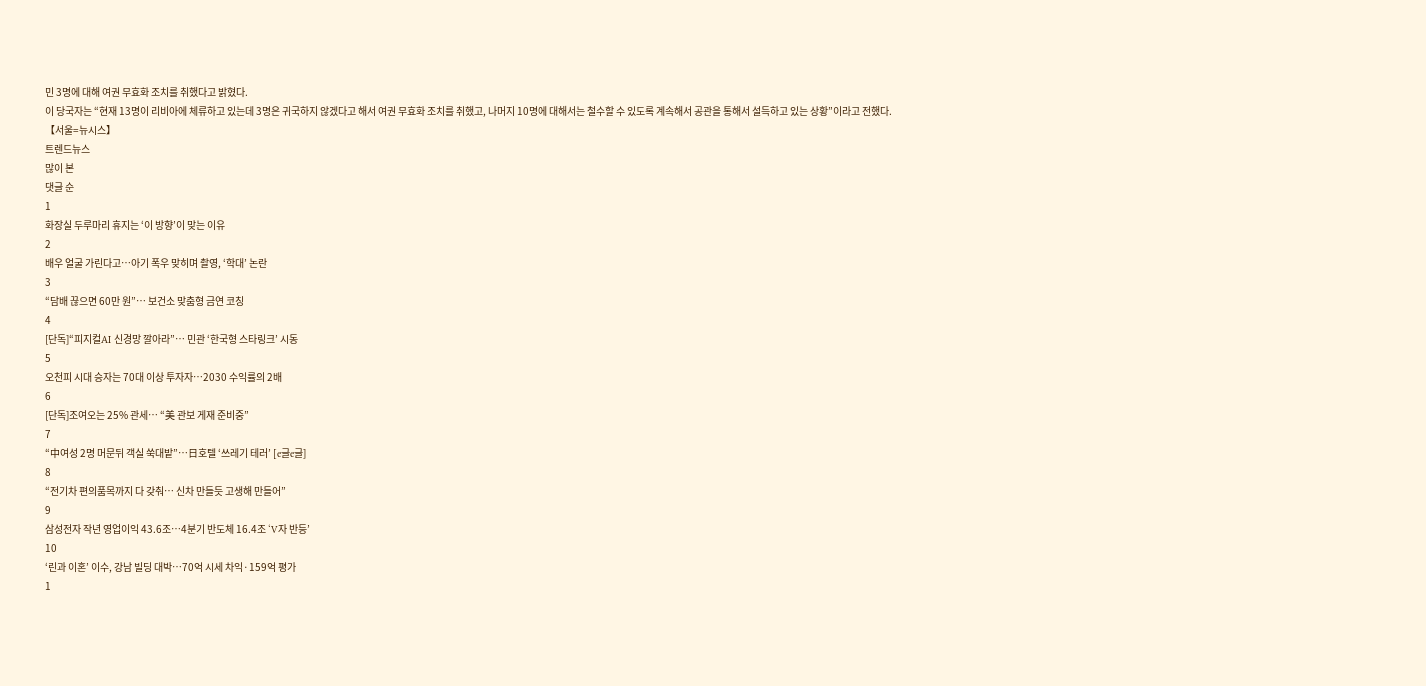민 3명에 대해 여권 무효화 조치를 취했다고 밝혔다.
이 당국자는 “현재 13명이 리비아에 체류하고 있는데 3명은 귀국하지 않겠다고 해서 여권 무효화 조치를 취했고, 나머지 10명에 대해서는 철수할 수 있도록 계속해서 공관을 통해서 설득하고 있는 상황”이라고 전했다.
【서울=뉴시스】
트렌드뉴스
많이 본
댓글 순
1
화장실 두루마리 휴지는 ‘이 방향’이 맞는 이유
2
배우 얼굴 가린다고…아기 폭우 맞히며 촬영, ‘학대’ 논란
3
“담배 끊으면 60만 원”… 보건소 맞춤형 금연 코칭
4
[단독]“피지컬AI 신경망 깔아라”… 민관 ‘한국형 스타링크’ 시동
5
오천피 시대 승자는 70대 이상 투자자…2030 수익률의 2배
6
[단독]조여오는 25% 관세… “美 관보 게재 준비중”
7
“中여성 2명 머문뒤 객실 쑥대밭”…日호텔 ‘쓰레기 테러’ [e글e글]
8
“전기차 편의품목까지 다 갖춰… 신차 만들듯 고생해 만들어”
9
삼성전자 작년 영업이익 43.6조…4분기 반도체 16.4조 ‘V자 반등’
10
‘린과 이혼’ 이수, 강남 빌딩 대박…70억 시세 차익·159억 평가
1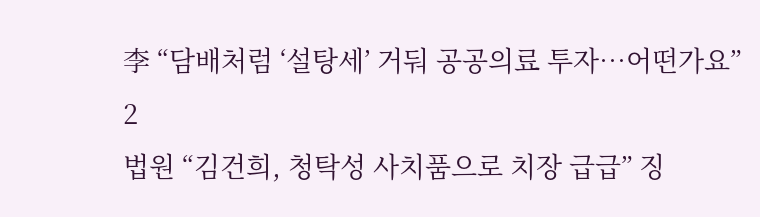李 “담배처럼 ‘설탕세’ 거둬 공공의료 투자…어떤가요”
2
법원 “김건희, 청탁성 사치품으로 치장 급급” 징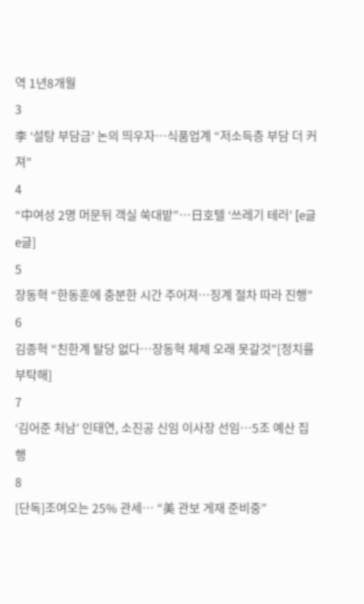역 1년8개월
3
李 ‘설탕 부담금’ 논의 띄우자…식품업계 “저소득층 부담 더 커져”
4
“中여성 2명 머문뒤 객실 쑥대밭”…日호텔 ‘쓰레기 테러’ [e글e글]
5
장동혁 “한동훈에 충분한 시간 주어져…징계 절차 따라 진행”
6
김종혁 “친한계 탈당 없다…장동혁 체제 오래 못갈것”[정치를 부탁해]
7
‘김어준 처남’ 인태연, 소진공 신임 이사장 선임…5조 예산 집행
8
[단독]조여오는 25% 관세… “美 관보 게재 준비중”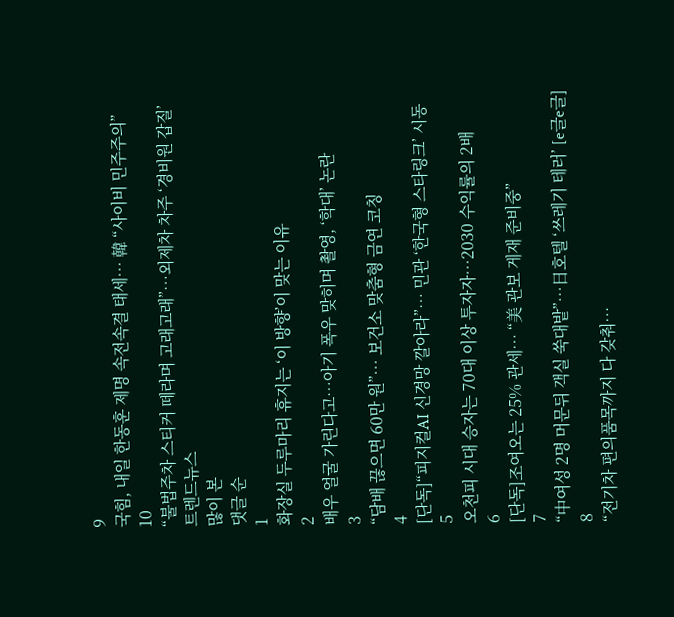9
국힘, 내일 한동훈 제명 속전속결 태세… 韓 “사이비 민주주의”
10
“불법주차 스티커 떼라며 고래고래”…외제차 차주 ‘경비원 갑질’
트렌드뉴스
많이 본
댓글 순
1
화장실 두루마리 휴지는 ‘이 방향’이 맞는 이유
2
배우 얼굴 가린다고…아기 폭우 맞히며 촬영, ‘학대’ 논란
3
“담배 끊으면 60만 원”… 보건소 맞춤형 금연 코칭
4
[단독]“피지컬AI 신경망 깔아라”… 민관 ‘한국형 스타링크’ 시동
5
오천피 시대 승자는 70대 이상 투자자…2030 수익률의 2배
6
[단독]조여오는 25% 관세… “美 관보 게재 준비중”
7
“中여성 2명 머문뒤 객실 쑥대밭”…日호텔 ‘쓰레기 테러’ [e글e글]
8
“전기차 편의품목까지 다 갖춰…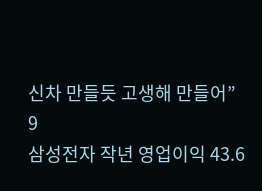신차 만들듯 고생해 만들어”
9
삼성전자 작년 영업이익 43.6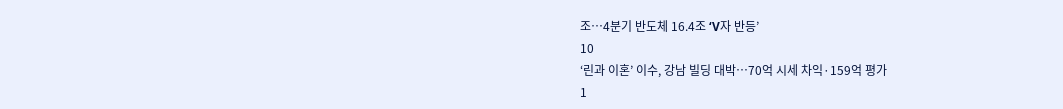조…4분기 반도체 16.4조 ‘V자 반등’
10
‘린과 이혼’ 이수, 강남 빌딩 대박…70억 시세 차익·159억 평가
1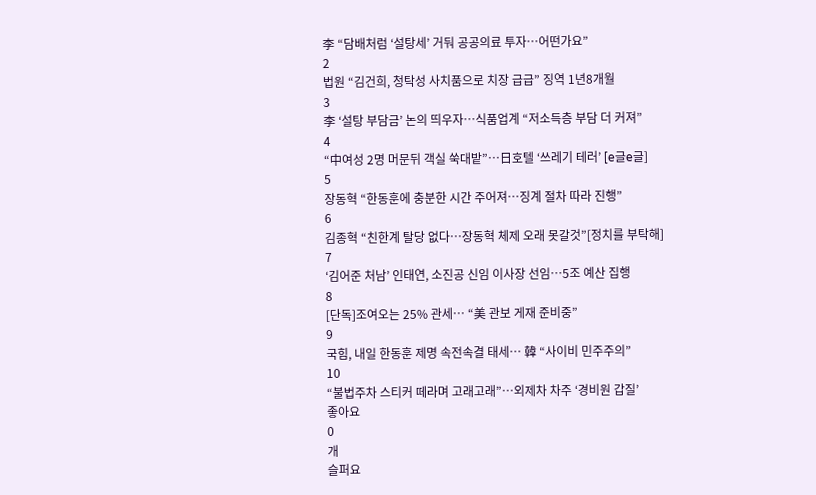李 “담배처럼 ‘설탕세’ 거둬 공공의료 투자…어떤가요”
2
법원 “김건희, 청탁성 사치품으로 치장 급급” 징역 1년8개월
3
李 ‘설탕 부담금’ 논의 띄우자…식품업계 “저소득층 부담 더 커져”
4
“中여성 2명 머문뒤 객실 쑥대밭”…日호텔 ‘쓰레기 테러’ [e글e글]
5
장동혁 “한동훈에 충분한 시간 주어져…징계 절차 따라 진행”
6
김종혁 “친한계 탈당 없다…장동혁 체제 오래 못갈것”[정치를 부탁해]
7
‘김어준 처남’ 인태연, 소진공 신임 이사장 선임…5조 예산 집행
8
[단독]조여오는 25% 관세… “美 관보 게재 준비중”
9
국힘, 내일 한동훈 제명 속전속결 태세… 韓 “사이비 민주주의”
10
“불법주차 스티커 떼라며 고래고래”…외제차 차주 ‘경비원 갑질’
좋아요
0
개
슬퍼요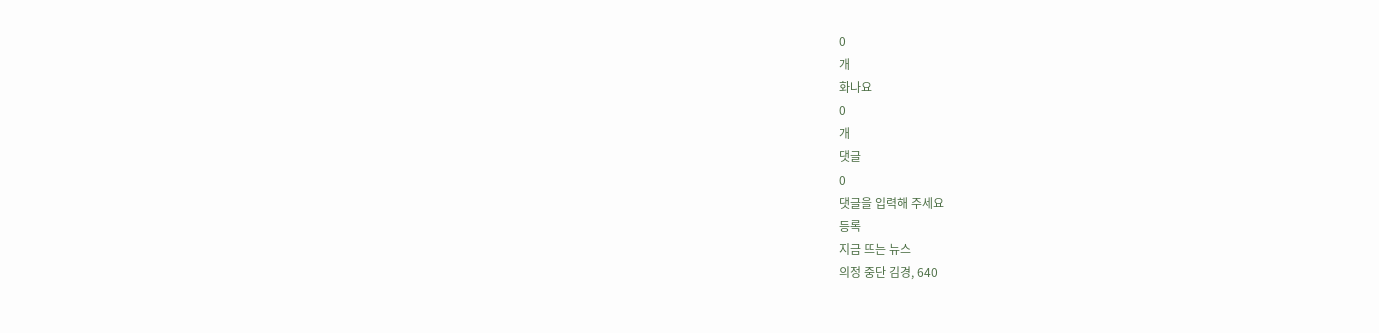0
개
화나요
0
개
댓글
0
댓글을 입력해 주세요
등록
지금 뜨는 뉴스
의정 중단 김경, 640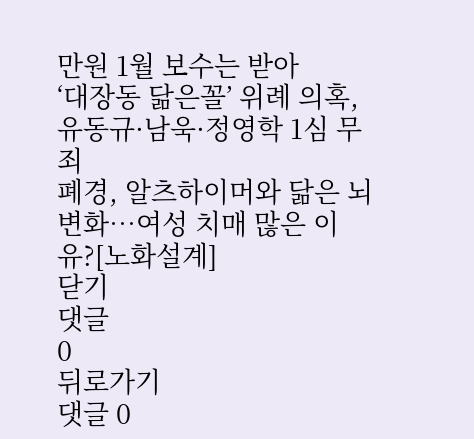만원 1월 보수는 받아
‘대장동 닮은꼴’ 위례 의혹, 유동규·남욱·정영학 1심 무죄
폐경, 알츠하이머와 닮은 뇌 변화…여성 치매 많은 이유?[노화설계]
닫기
댓글
0
뒤로가기
댓글 0